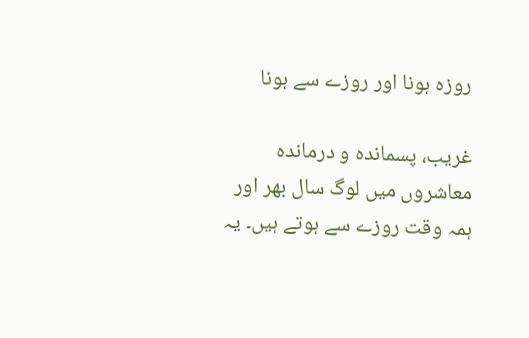روزہ ہونا اور روزے سے ہونا

غریب، پسماندہ و درماندہ معاشروں میں لوگ سال بھر اور ہمہ وقت روزے سے ہوتے ہیں۔ یہ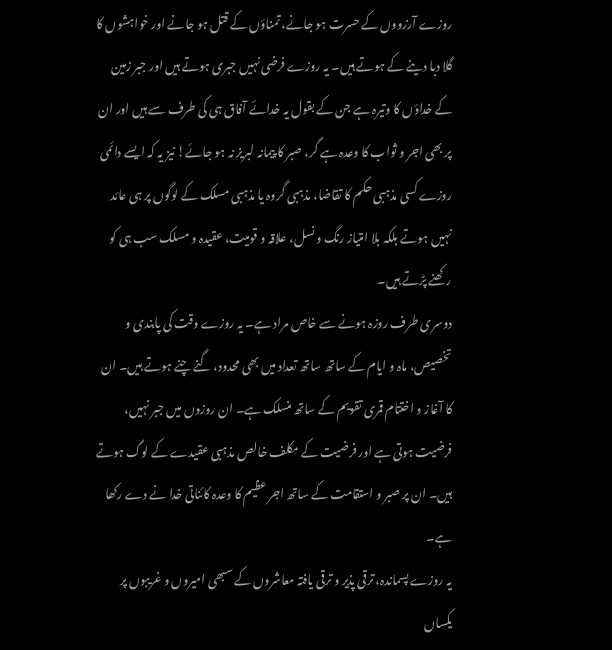روزے آرزووں کے حسرت ہو جانے، تمناؤں کے قتل ہو جانے اور خواہشوں کا گلا دبا دینے کے ہوتے ہیں۔ یہ روزے فرضی نہیں جبری ہوتے ہیں اور جبر زمین کے خداؤں کا وتیرہ ہے جن کے بقول یہ خدائے آفاق ہی کی طرف سے ہیں اور ان پر بھی اجر و ثواب کا وعدہ ہے گر، صبر کا پیمانہ لبریز نہ ہو جائے! نیز یہ کہ ایسے دائمی روزے کسی مذہبی حکم کا تقاضا، مذہبی گروہ یا مذہبی مسلک کے لوگوں پر ہی عائد نہیں ہوتے بلکہ بلا امتیاز رنگ و نسل، علاقہ و قومیت، عقیدہ و مسلک سب ہی کو رکھنے پڑتے ہیں۔
دوسری طرف روزہ ہونے سے خاص مراد ہے۔ یہ روزے وقت کی پابندی و تخصیص، ماہ و ایام کے ساتھ ساتھ تعداد میں بھی محدود، گنے چنے ہوتے ہیں۔ ان کا آغاز و اختتام قمری تقویم کے ساتھ منسلک ہے۔ ان روزوں میں جبر نہیں، فرضیت ہوتی ہے اور فرضیت کے مکلف خالص مذہبی عقیدے کے لوگ ہوتے ہیں۔ ان پر صبر و استقامت کے ساتھ اجر عظیم کا وعدہ کائناتی خدا نے دے رکھا ہے۔
یہ روزے پسماندہ، ترقی پذیر و ترقی یافتہ معاشروں کے سبھی امیروں و غریبوں پر یکساں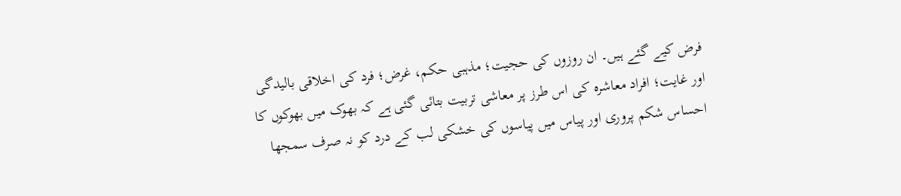فرض کیے گئے ہیں۔ ان روزوں کی حجیت؛ مذہبی حکم، غرض؛ فرد کی اخلاقی بالیدگی اور غایت؛ افراد معاشرہ کی اس طرز پر معاشی تربیت بتائی گئی ہے کہ بھوک میں بھوکوں کا احساس شکم پروری اور پیاس میں پیاسوں کی خشکی لب کے درد کو نہ صرف سمجھا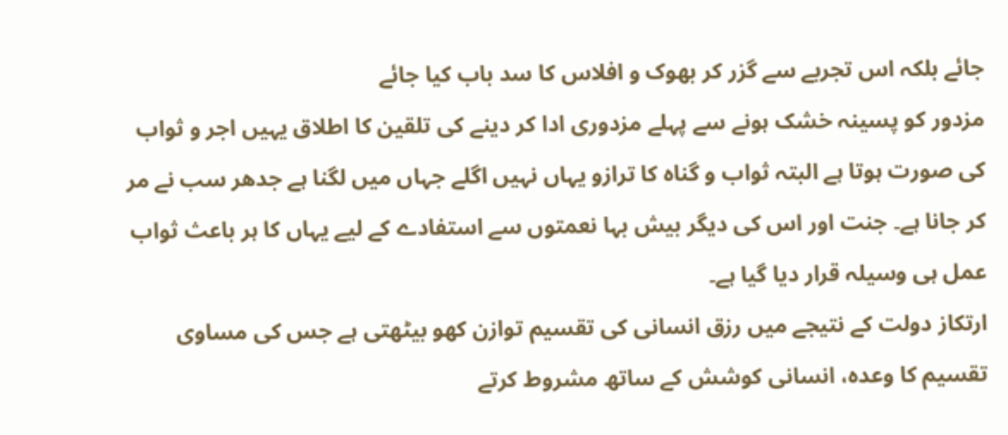جائے بلکہ اس تجربے سے گزر کر بھوک و افلاس کا سد باب کیا جائے
مزدور کو پسینہ خشک ہونے سے پہلے مزدوری ادا کر دینے کی تلقین کا اطلاق یہیں اجر و ثواب کی صورت ہوتا ہے البتہ ثواب و گناہ کا ترازو یہاں نہیں اگلے جہاں میں لگنا ہے جدھر سب نے مر کر جانا ہے۔ جنت اور اس کی دیگر بیش بہا نعمتوں سے استفادے کے لیے یہاں کا ہر باعث ثواب عمل ہی وسیلہ قرار دیا گیا ہے۔
ارتکاز دولت کے نتیجے میں رزق انسانی کی تقسیم توازن کھو بیٹھتی ہے جس کی مساوی تقسیم کا وعدہ، انسانی کوشش کے ساتھ مشروط کرتے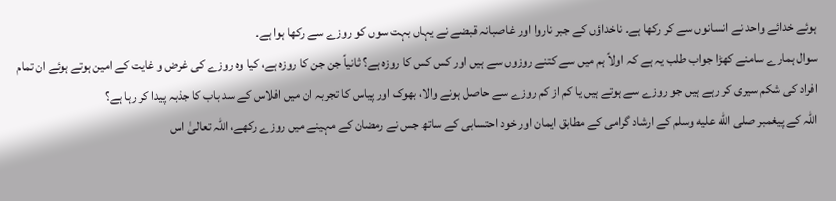ہوئے خدائے واحد نے انسانوں سے کر رکھا ہے۔ ناخداؤں کے جبر ناروا اور غاصبانہ قبضے نے یہاں بہت سوں کو روزے سے رکھا ہوا ہے۔
سوال ہمارے سامنے کھڑا جواب طلب یہ ہے کہ اولاً ہم میں سے کتنے روزوں سے ہیں اور کس کس کا روزہ ہے؟ ثانیاً جن جن کا روزہ ہے، کیا وہ روزے کی غرض و غایت کے امین ہوتے ہوئے ان تمام افراد کی شکم سیری کر رہے ہیں جو روزے سے ہوتے ہیں یا کم از کم روزے سے حاصل ہونے والا، بھوک اور پیاس کا تجربہ ان میں افلاس کے سد باب کا جذبہ پیدا کر رہا ہے؟
اللہ کے پیغمبر صلى الله عليه وسلم کے ارشاد گرامی کے مطابق ایمان اور خود احتسابی کے ساتھ جس نے رمضان کے مہینے میں روزے رکھے، اللہ تعالیٰ اس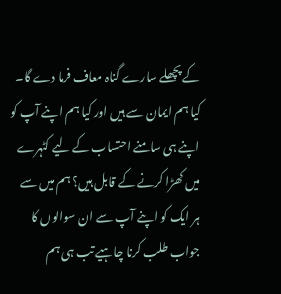کے پچھلے سارے گناہ معاف فرما دے گا۔ کیا ہم ایمان سے ہیں اور کیا ہم اپنے آپ کو اپنے ہی سامنے احتساب کے لیے کٹہرے میں کھڑا کرنے کے قابل ہیں؟ ہم میں سے ہر ایک کو اپنے آپ سے ان سوالوں کا جواب طلب کرنا چاہیے تب ہی ہم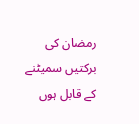رمضان کی برکتیں سمیٹنے کے قابل ہوں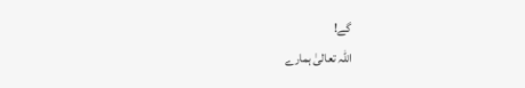گے!
اللہ تعالیٰ ہمارے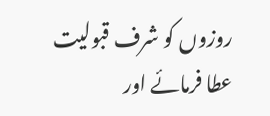روزوں کو شرف قبولیت عطا فرمائے اور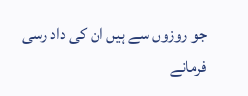جو روزوں سے ہیں ان کی داد رسی فرمانے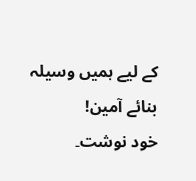کے لیے ہمیں وسیلہ بنائے آمین!
خود نوشت۔